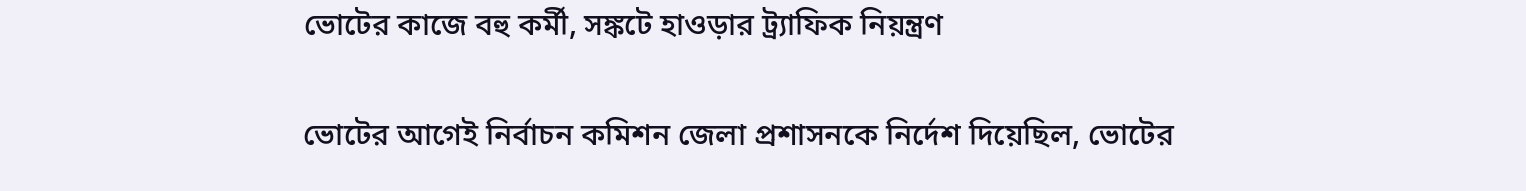ভোটের কাজে বহু কর্মী, সঙ্কটে হাওড়ার ট্র্যাফিক নিয়ন্ত্রণ

ভোটের আগেই নির্বাচন কমিশন জেলা প্রশাসনকে নির্দেশ দিয়েছিল, ভোটের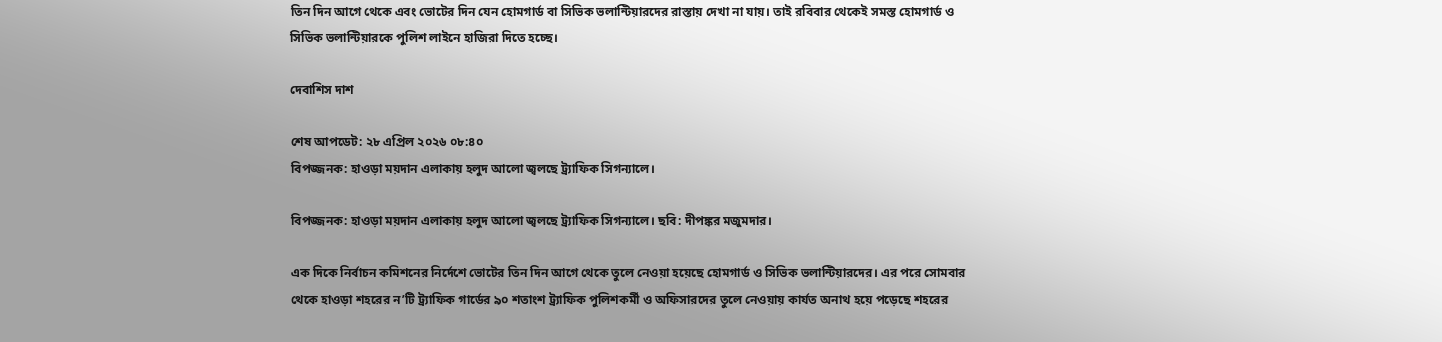তিন দিন আগে থেকে এবং ভোটের দিন যেন হোমগার্ড বা সিভিক ভলান্টিয়ারদের রাস্তায় দেখা না যায়। তাই রবিবার থেকেই সমস্ত হোমগার্ড ও সিভিক ভলান্টিয়ারকে পুলিশ লাইনে হাজিরা দিতে হচ্ছে।

দেবাশিস দাশ

শেষ আপডেট: ২৮ এপ্রিল ২০২৬ ০৮:৪০
বিপজ্জনক: হাওড়া ময়দান এলাকায় হলুদ আলো জ্বলছে ট্র্যাফিক সিগন্যালে।

বিপজ্জনক: হাওড়া ময়দান এলাকায় হলুদ আলো জ্বলছে ট্র্যাফিক সিগন্যালে। ছবি: দীপঙ্কর মজুমদার।

এক দিকে নির্বাচন কমিশনের নির্দেশে ভোটের তিন দিন আগে থেকে তুলে নেওয়া হয়েছে হোমগার্ড ও সিভিক ভলান্টিয়ারদের। এর পরে সোমবার থেকে হাওড়া শহরের ন’টি ট্র্যাফিক গার্ডের ৯০ শতাংশ ট্র্যাফিক পুলিশকর্মী ও অফিসারদের তুলে নেওয়ায় কার্যত অনাথ হয়ে পড়েছে শহরের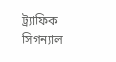ট্র্যাফিক সিগন্যাল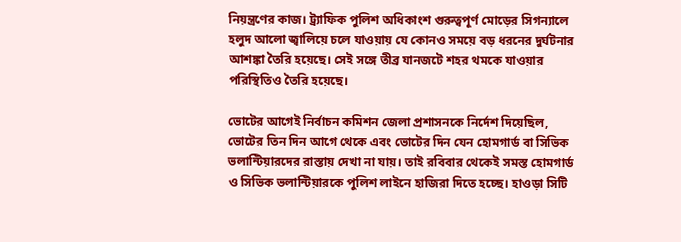নিয়ন্ত্রণের কাজ। ট্র্যাফিক পুলিশ অধিকাংশ গুরুত্বপূর্ণ মোড়ের সিগন্যালে হলুদ আলো জ্বালিয়ে চলে যাওয়ায় যে কোনও সময়ে বড় ধরনের দুর্ঘটনার আশঙ্কা তৈরি হয়েছে। সেই সঙ্গে তীব্র যানজটে শহর থমকে যাওয়ার পরিস্থিতিও তৈরি হয়েছে।

ভোটের আগেই নির্বাচন কমিশন জেলা প্রশাসনকে নির্দেশ দিয়েছিল, ভোটের তিন দিন আগে থেকে এবং ভোটের দিন যেন হোমগার্ড বা সিভিক ভলান্টিয়ারদের রাস্তায় দেখা না যায়। তাই রবিবার থেকেই সমস্ত হোমগার্ড ও সিভিক ভলান্টিয়ারকে পুলিশ লাইনে হাজিরা দিতে হচ্ছে। হাওড়া সিটি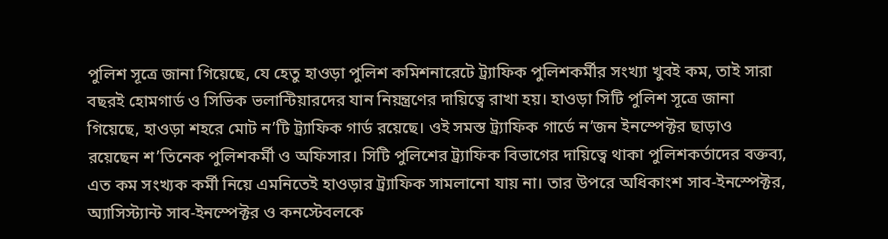পুলিশ সূত্রে জানা গিয়েছে, যে হেতু হাওড়া পুলিশ কমিশনারেটে ট্র্যাফিক পুলিশকর্মীর সংখ্যা খুবই কম, তাই সারা বছরই হোমগার্ড ও সিভিক ভলান্টিয়ারদের যান নিয়ন্ত্রণের দায়িত্বে রাখা হয়। হাওড়া সিটি পুলিশ সূত্রে জানা গিয়েছে, হাওড়া শহরে মোট ন’টি ট্র্যাফিক গার্ড রয়েছে। ওই সমস্ত ট্র্যাফিক গার্ডে ন’জন ইনস্পেক্টর ছাড়াও রয়েছেন শ’তিনেক পুলিশকর্মী ও অফিসার। সিটি পুলিশের ট্র্যাফিক বিভাগের দায়িত্বে থাকা পুলিশকর্তাদের বক্তব্য, এত কম সংখ্যক কর্মী নিয়ে এমনিতেই হাওড়ার ট্র্যাফিক সামলানো যায় না। তার উপরে অধিকাংশ সাব-ইনস্পেক্টর, অ্যাসিস্ট্যান্ট সাব-ইনস্পেক্টর ও কনস্টেবলকে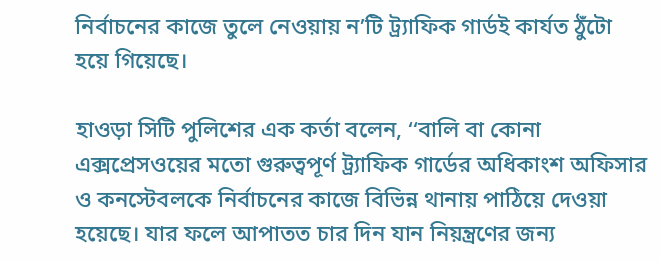নির্বাচনের কাজে তুলে নেওয়ায় ন’টি ট্র্যাফিক গার্ডই কার্যত ঠুঁটো হয়ে গিয়েছে।

হাওড়া সিটি পুলিশের এক কর্তা বলেন, ‘‘বালি বা কোনা এক্সপ্রেসওয়ের মতো গুরুত্বপূর্ণ ট্র্যাফিক গার্ডের অধিকাংশ অফিসার ও কনস্টেবলকে নির্বাচনের কাজে বিভিন্ন থানায় পাঠিয়ে দেওয়া হয়েছে। যার ফলে আপাতত চার দিন যান নিয়ন্ত্রণের জন্য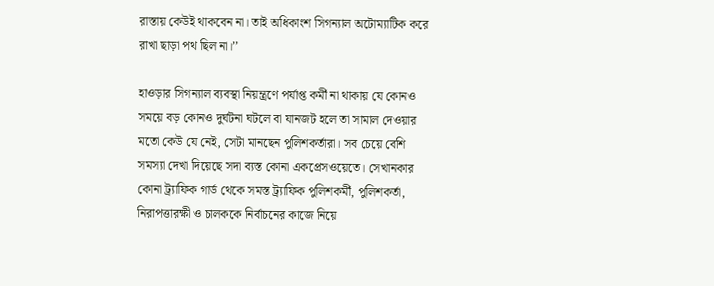রাস্তায় কেউই থাকবেন না। তাই অধিকাংশ সিগন্যাল অটোম্যাটিক করে রাখা ছাড়া পথ ছিল না।’’

হাওড়ার সিগন্যাল ব্যবস্থা নিয়ন্ত্রণে পর্যাপ্ত কর্মী না থাকায় যে কোনও সময়ে বড় কোনও দুর্ঘটনা ঘটলে বা যানজট হলে তা সামাল দেওয়ার মতো কেউ যে নেই, সেটা মানছেন পুলিশকর্তারা। সব চেয়ে বেশি সমস্যা দেখা দিয়েছে সদা ব্যস্ত কোনা একপ্রেসওয়েতে। সেখানকার কোনা ট্র্যাফিক গার্ড থেকে সমস্ত ট্র্যাফিক পুলিশকর্মী, পুলিশকর্তা, নিরাপত্তারক্ষী ও চালককে নির্বাচনের কাজে নিয়ে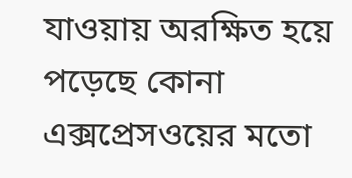যাওয়ায় অরক্ষিত হয়ে পড়েছে কোনা এক্সপ্রেসওয়ের মতো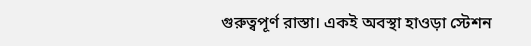গুরুত্বপূর্ণ রাস্তা। একই অবস্থা হাওড়া স্টেশন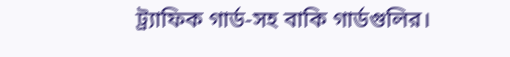ট্র্যাফিক গার্ড-সহ বাকি গার্ডগুলির।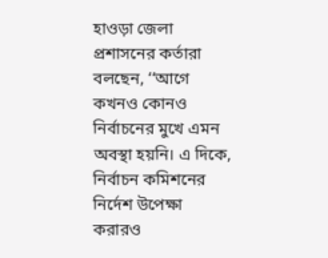হাওড়া জেলা প্রশাসনের কর্তারা বলছেন, ‘‘আগে কখনও কোনও নির্বাচনের মুখে এমন অবস্থা হয়নি। এ দিকে, নির্বাচন কমিশনের নির্দেশ উপেক্ষা করারও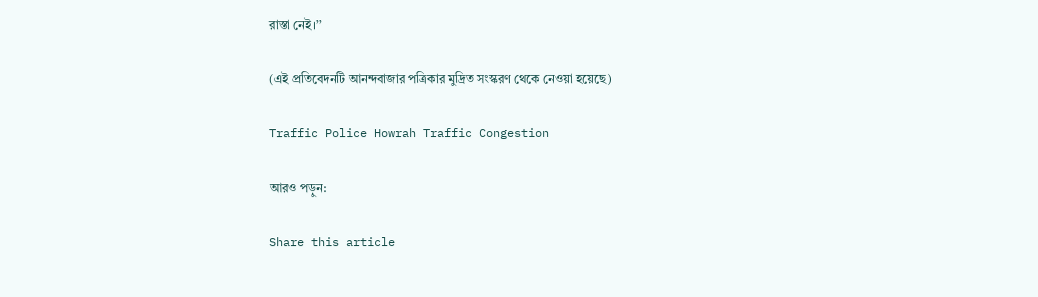রাস্তা নেই।’’

(এই প্রতিবেদনটি আনন্দবাজার পত্রিকার মুদ্রিত সংস্করণ থেকে নেওয়া হয়েছে)

Traffic Police Howrah Traffic Congestion

আরও পড়ুন:

Share this article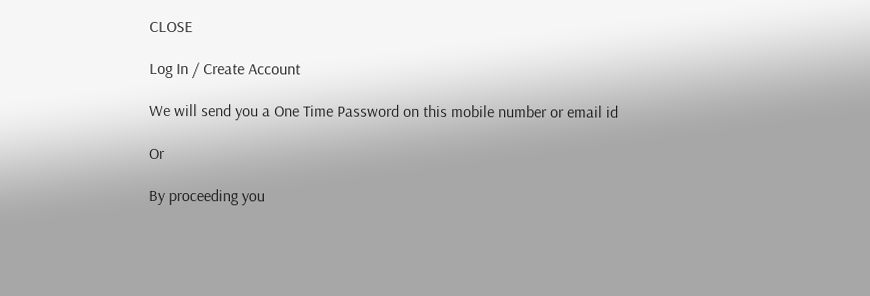CLOSE

Log In / Create Account

We will send you a One Time Password on this mobile number or email id

Or

By proceeding you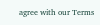agree with our Terms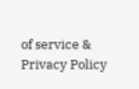of service & Privacy Policy